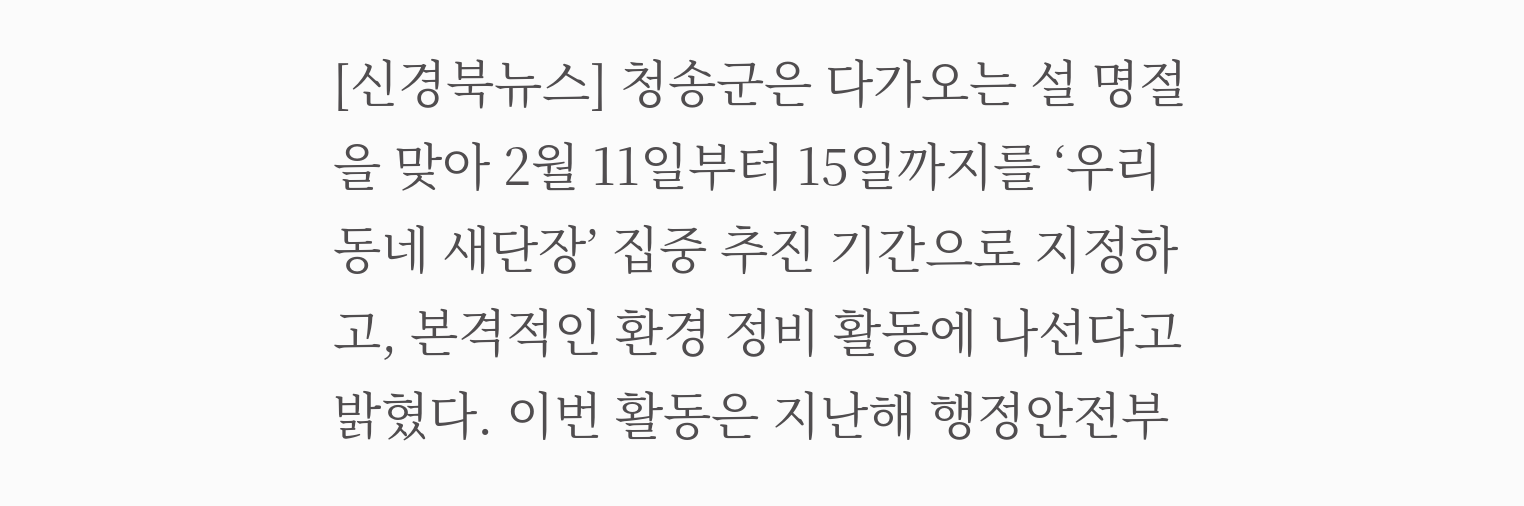[신경북뉴스] 청송군은 다가오는 설 명절을 맞아 2월 11일부터 15일까지를 ‘우리동네 새단장’ 집중 추진 기간으로 지정하고, 본격적인 환경 정비 활동에 나선다고 밝혔다. 이번 활동은 지난해 행정안전부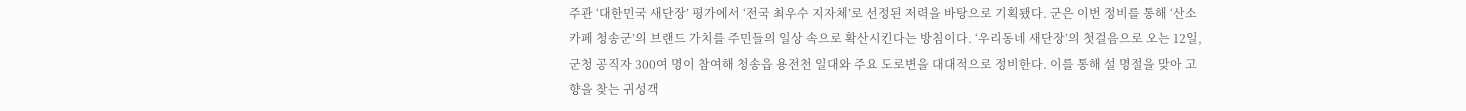주관 ‘대한민국 새단장’ 평가에서 ‘전국 최우수 지자체’로 선정된 저력을 바탕으로 기획됐다. 군은 이번 정비를 통해 ‘산소카페 청송군’의 브랜드 가치를 주민들의 일상 속으로 확산시킨다는 방침이다. ‘우리동네 새단장’의 첫걸음으로 오는 12일, 군청 공직자 300여 명이 참여해 청송읍 용전천 일대와 주요 도로변을 대대적으로 정비한다. 이를 통해 설 명절을 맞아 고향을 찾는 귀성객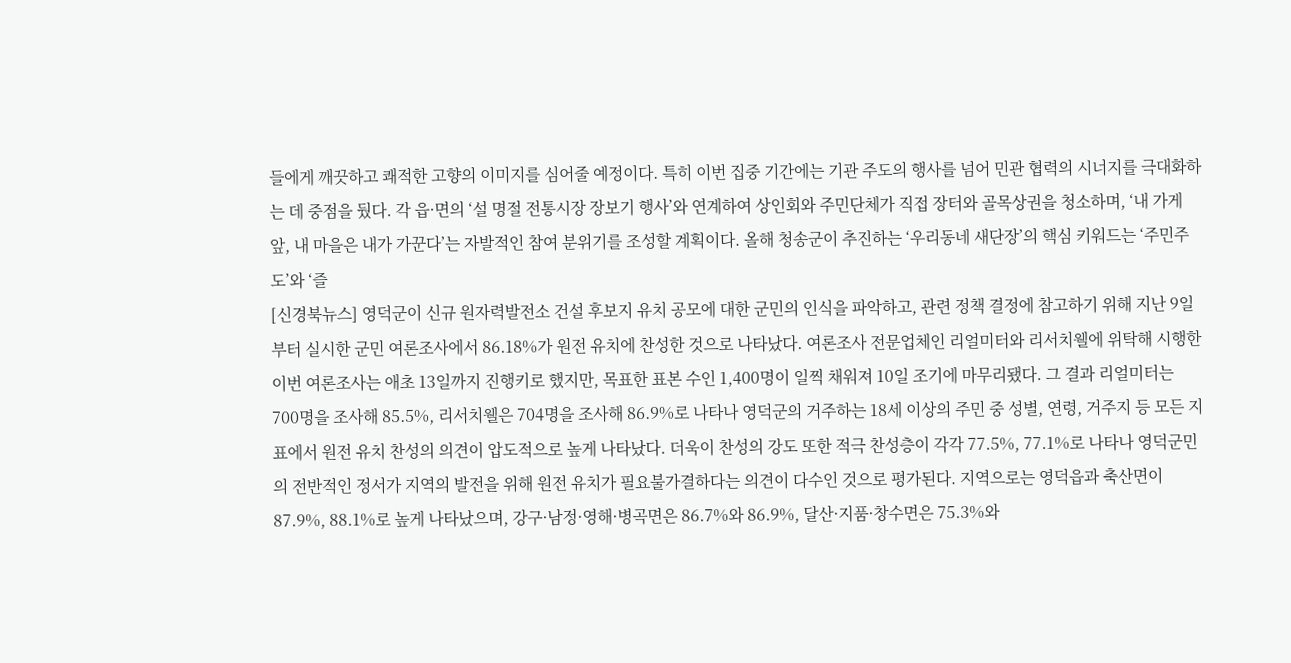들에게 깨끗하고 쾌적한 고향의 이미지를 심어줄 예정이다. 특히 이번 집중 기간에는 기관 주도의 행사를 넘어 민관 협력의 시너지를 극대화하는 데 중점을 뒀다. 각 읍·면의 ‘설 명절 전통시장 장보기 행사’와 연계하여 상인회와 주민단체가 직접 장터와 골목상권을 청소하며, ‘내 가게 앞, 내 마을은 내가 가꾼다’는 자발적인 참여 분위기를 조성할 계획이다. 올해 청송군이 추진하는 ‘우리동네 새단장’의 핵심 키워드는 ‘주민주도’와 ‘즐
[신경북뉴스] 영덕군이 신규 원자력발전소 건설 후보지 유치 공모에 대한 군민의 인식을 파악하고, 관련 정책 결정에 참고하기 위해 지난 9일부터 실시한 군민 여론조사에서 86.18%가 원전 유치에 찬성한 것으로 나타났다. 여론조사 전문업체인 리얼미터와 리서치웰에 위탁해 시행한 이번 여론조사는 애초 13일까지 진행키로 했지만, 목표한 표본 수인 1,400명이 일찍 채워져 10일 조기에 마무리됐다. 그 결과 리얼미터는 700명을 조사해 85.5%, 리서치웰은 704명을 조사해 86.9%로 나타나 영덕군의 거주하는 18세 이상의 주민 중 성별, 연령, 거주지 등 모든 지표에서 원전 유치 찬성의 의견이 압도적으로 높게 나타났다. 더욱이 찬성의 강도 또한 적극 찬성층이 각각 77.5%, 77.1%로 나타나 영덕군민의 전반적인 정서가 지역의 발전을 위해 원전 유치가 필요불가결하다는 의견이 다수인 것으로 평가된다. 지역으로는 영덕읍과 축산면이 87.9%, 88.1%로 높게 나타났으며, 강구·남정·영해·병곡면은 86.7%와 86.9%, 달산·지품·창수면은 75.3%와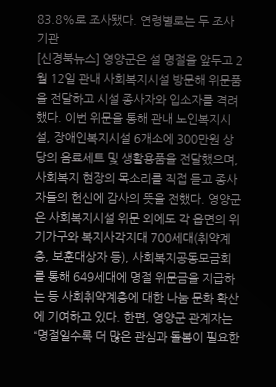83.8%로 조사됐다. 연령별로는 두 조사기관
[신경북뉴스] 영양군은 설 명절을 앞두고 2월 12일 관내 사회복지시설 방문해 위문품을 전달하고 시설 종사자와 입소자를 격려했다. 이번 위문을 통해 관내 노인복지시설, 장애인복지시설 6개소에 300만원 상당의 음료세트 및 생활용품을 전달했으며, 사회복지 현장의 목소리를 직접 듣고 종사자들의 헌신에 감사의 뜻을 전했다. 영양군은 사회복지시설 위문 외에도 각 읍면의 위기가구와 복지사각지대 700세대(취약계층, 보훈대상자 등), 사회복지공동모금회를 통해 649세대에 명절 위문금을 지급하는 등 사회취약계층에 대한 나눔 문화 확산에 기여하고 있다. 한편, 영양군 관계자는 “명절일수록 더 많은 관심과 돌봄이 필요한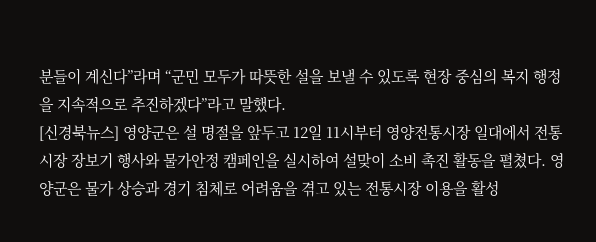분들이 계신다”라며 “군민 모두가 따뜻한 설을 보낼 수 있도록 현장 중심의 복지 행정을 지속적으로 추진하겠다”라고 말했다.
[신경북뉴스] 영양군은 설 명절을 앞두고 12일 11시부터 영양전통시장 일대에서 전통시장 장보기 행사와 물가안정 캠페인을 실시하여 설맞이 소비 촉진 활동을 펼쳤다. 영양군은 물가 상승과 경기 침체로 어려움을 겪고 있는 전통시장 이용을 활성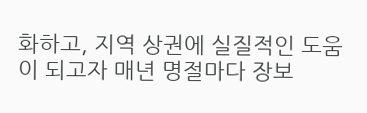화하고, 지역 상권에 실질적인 도움이 되고자 매년 명절마다 장보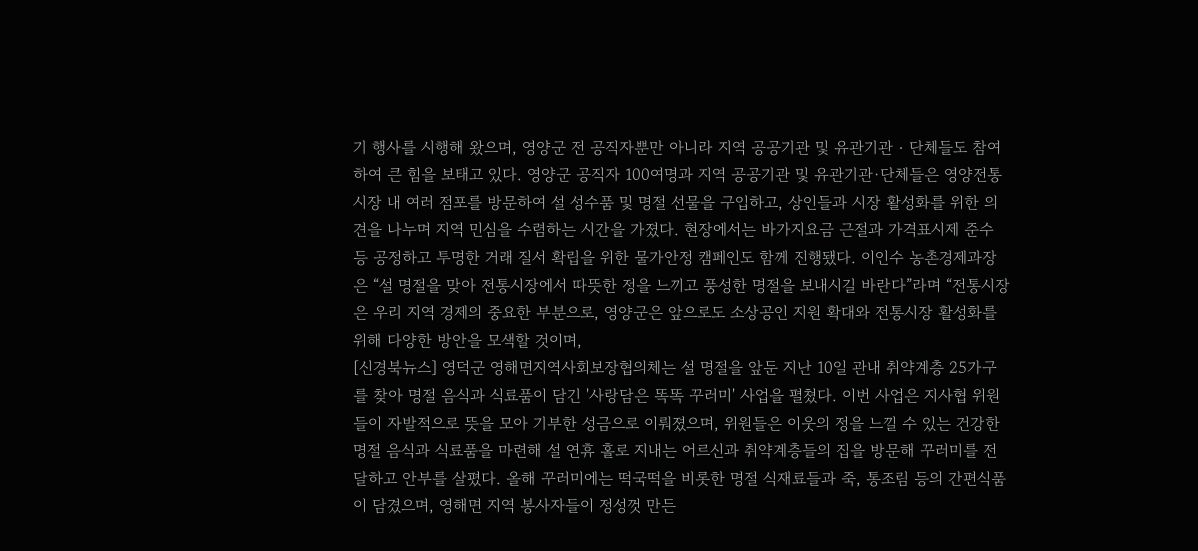기 행사를 시행해 왔으며, 영양군 전 공직자뿐만 아니라 지역 공공기관 및 유관기관‧단체들도 참여하여 큰 힘을 보태고 있다. 영양군 공직자 100여명과 지역 공공기관 및 유관기관·단체들은 영양전통시장 내 여러 점포를 방문하여 설 성수품 및 명절 선물을 구입하고, 상인들과 시장 활성화를 위한 의견을 나누며 지역 민심을 수렴하는 시간을 가졌다. 현장에서는 바가지요금 근절과 가격표시제 준수 등 공정하고 투명한 거래 질서 확립을 위한 물가안정 캠페인도 함께 진행됐다. 이인수 농촌경제과장은 “설 명절을 맞아 전통시장에서 따뜻한 정을 느끼고 풍성한 명절을 보내시길 바란다”라며 “전통시장은 우리 지역 경제의 중요한 부분으로, 영양군은 앞으로도 소상공인 지원 확대와 전통시장 활성화를 위해 다양한 방안을 모색할 것이며,
[신경북뉴스] 영덕군 영해면지역사회보장협의체는 설 명절을 앞둔 지난 10일 관내 취약계층 25가구를 찾아 명절 음식과 식료품이 담긴 '사랑담은 똑똑 꾸러미' 사업을 펼쳤다. 이번 사업은 지사협 위원들이 자발적으로 뜻을 모아 기부한 성금으로 이뤄졌으며, 위원들은 이웃의 정을 느낄 수 있는 건강한 명절 음식과 식료품을 마련해 설 연휴 홀로 지내는 어르신과 취약계층들의 집을 방문해 꾸러미를 전달하고 안부를 살폈다. 올해 꾸러미에는 떡국떡을 비롯한 명절 식재료들과 죽, 통조림 등의 간편식품이 담겼으며, 영해면 지역 봉사자들이 정성껏 만든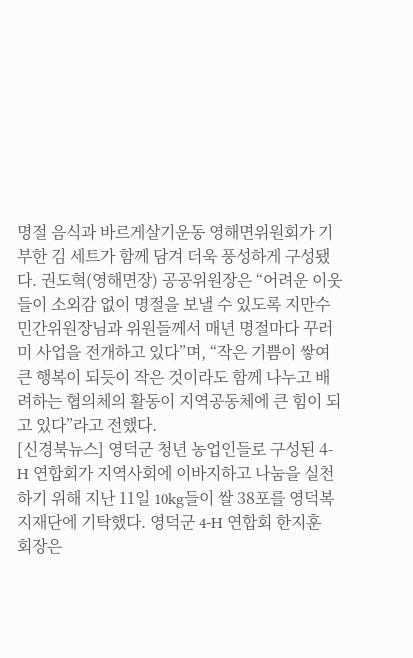명절 음식과 바르게살기운동 영해면위원회가 기부한 김 세트가 함께 담겨 더욱 풍성하게 구성됐다. 권도혁(영해면장) 공공위원장은 “어려운 이웃들이 소외감 없이 명절을 보낼 수 있도록 지만수 민간위원장님과 위원들께서 매년 명절마다 꾸러미 사업을 전개하고 있다”며, “작은 기쁨이 쌓여 큰 행복이 되듯이 작은 것이라도 함께 나누고 배려하는 협의체의 활동이 지역공동체에 큰 힘이 되고 있다”라고 전했다.
[신경북뉴스] 영덕군 청년 농업인들로 구성된 4-H 연합회가 지역사회에 이바지하고 나눔을 실천하기 위해 지난 11일 10kg들이 쌀 38포를 영덕복지재단에 기탁했다. 영덕군 4-H 연합회 한지훈 회장은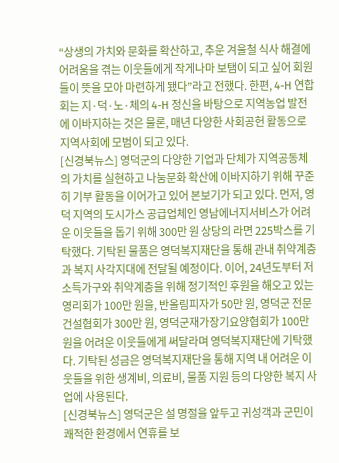“상생의 가치와 문화를 확산하고, 추운 겨울철 식사 해결에 어려움을 겪는 이웃들에게 작게나마 보탬이 되고 싶어 회원들이 뜻을 모아 마련하게 됐다”라고 전했다. 한편, 4-H 연합회는 지·덕·노·체의 4-H 정신을 바탕으로 지역농업 발전에 이바지하는 것은 물론, 매년 다양한 사회공헌 활동으로 지역사회에 모범이 되고 있다.
[신경북뉴스] 영덕군의 다양한 기업과 단체가 지역공동체의 가치를 실현하고 나눔문화 확산에 이바지하기 위해 꾸준히 기부 활동을 이어가고 있어 본보기가 되고 있다. 먼저, 영덕 지역의 도시가스 공급업체인 영남에너지서비스가 어려운 이웃들을 돕기 위해 300만 원 상당의 라면 225박스를 기탁했다. 기탁된 물품은 영덕복지재단을 통해 관내 취약계층과 복지 사각지대에 전달될 예정이다. 이어, 24년도부터 저소득가구와 취약계층을 위해 정기적인 후원을 해오고 있는 영리회가 100만 원을, 반올림피자가 50만 원, 영덕군 전문건설협회가 300만 원, 영덕군재가장기요양협회가 100만 원을 어려운 이웃들에게 써달라며 영덕복지재단에 기탁했다. 기탁된 성금은 영덕복지재단을 통해 지역 내 어려운 이웃들을 위한 생계비, 의료비, 물품 지원 등의 다양한 복지 사업에 사용된다.
[신경북뉴스] 영덕군은 설 명절을 앞두고 귀성객과 군민이 쾌적한 환경에서 연휴를 보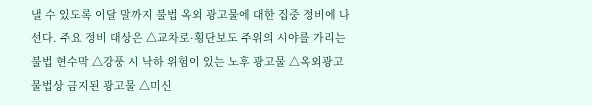낼 수 있도록 이달 말까지 불법 옥외 광고물에 대한 집중 정비에 나선다. 주요 정비 대상은 △교차로·횡단보도 주위의 시야를 가리는 불법 현수막 △강풍 시 낙하 위험이 있는 노후 광고물 △옥외광고물법상 금지된 광고물 △미신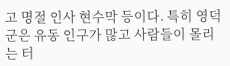고 명절 인사 현수막 등이다. 특히 영덕군은 유동 인구가 많고 사람들이 몰리는 터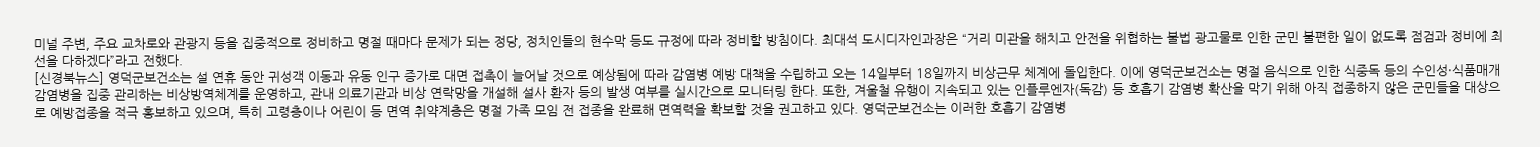미널 주변, 주요 교차로와 관광지 등을 집중적으로 정비하고 명절 때마다 문제가 되는 정당, 정치인들의 현수막 등도 규정에 따라 정비할 방침이다. 최대석 도시디자인과장은 “거리 미관을 해치고 안전을 위협하는 불법 광고물로 인한 군민 불편한 일이 없도록 점검과 정비에 최선을 다하겠다”라고 전했다.
[신경북뉴스] 영덕군보건소는 설 연휴 동안 귀성객 이동과 유동 인구 증가로 대면 접촉이 늘어날 것으로 예상됨에 따라 감염병 예방 대책을 수립하고 오는 14일부터 18일까지 비상근무 체계에 돌입한다. 이에 영덕군보건소는 명절 음식으로 인한 식중독 등의 수인성·식품매개 감염병을 집중 관리하는 비상방역체계를 운영하고, 관내 의료기관과 비상 연락망을 개설해 설사 환자 등의 발생 여부를 실시간으로 모니터링 한다. 또한, 겨울철 유행이 지속되고 있는 인플루엔자(독감) 등 호흡기 감염병 확산을 막기 위해 아직 접종하지 않은 군민들을 대상으로 예방접종을 적극 홍보하고 있으며, 특히 고령층이나 어린이 등 면역 취약계층은 명절 가족 모임 전 접종을 완료해 면역력을 확보할 것을 권고하고 있다. 영덕군보건소는 이러한 호흡기 감염병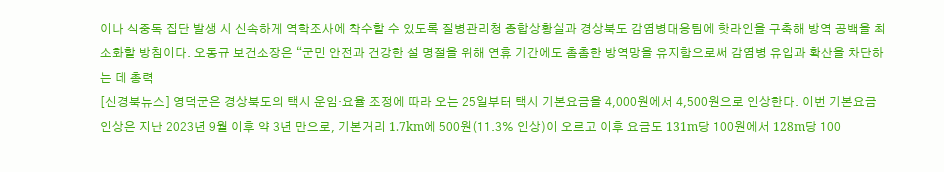이나 식중독 집단 발생 시 신속하게 역학조사에 착수할 수 있도록 질병관리청 종합상황실과 경상북도 감염병대응팀에 핫라인을 구축해 방역 공백을 최소화할 방침이다. 오동규 보건소장은 “군민 안전과 건강한 설 명절을 위해 연휴 기간에도 촘촘한 방역망을 유지함으로써 감염병 유입과 확산을 차단하는 데 총력
[신경북뉴스] 영덕군은 경상북도의 택시 운임·요율 조정에 따라 오는 25일부터 택시 기본요금을 4,000원에서 4,500원으로 인상한다. 이번 기본요금 인상은 지난 2023년 9월 이후 약 3년 만으로, 기본거리 1.7km에 500원(11.3% 인상)이 오르고 이후 요금도 131m당 100원에서 128m당 100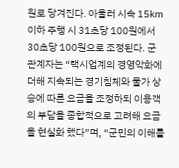원로 당겨진다. 아울러 시속 15km 이하 주행 시 31초당 100원에서 30초당 100원으로 조정된다. 군 관계자는 “택시업계의 경영악화에 더해 지속되는 경기침체와 물가 상승에 따른 요금을 조정하되 이용객의 부담을 종합적으로 고려해 요금을 현실화 했다”며, “군민의 이해를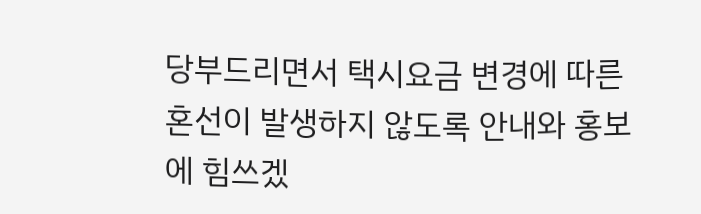당부드리면서 택시요금 변경에 따른 혼선이 발생하지 않도록 안내와 홍보에 힘쓰겠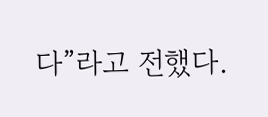다”라고 전했다.